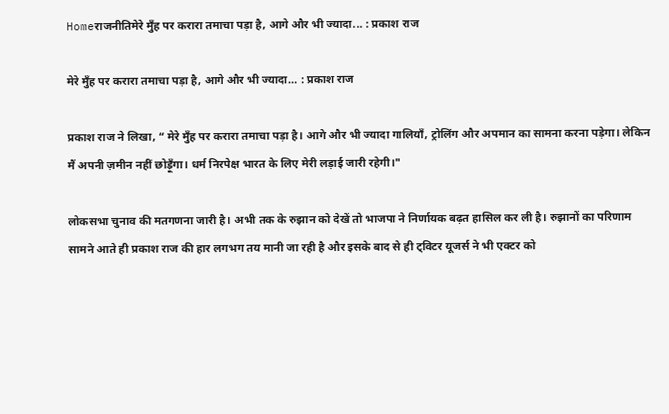Homeराजनीतिमेरे मुँह पर करारा तमाचा पड़ा है, आगे और भी ज्यादा... : प्रकाश राज

मेरे मुँह पर करारा तमाचा पड़ा है, आगे और भी ज्यादा… : प्रकाश राज

प्रकाश राज ने लिखा, “ मेरे मुँह पर करारा तमाचा पड़ा है। आगे और भी ज्यादा गालियाँ, ट्रोलिंग और अपमान का सामना करना पड़ेगा। लेकिन मैं अपनी ज़मीन नहीं छोड़ूँगा। धर्म निरपेक्ष भारत के लिए मेरी लड़ाई जारी रहेगी।"

लोकसभा चुनाव की मतगणना जारी है। अभी तक के रुझान को देखें तो भाजपा ने निर्णायक बढ़त हासिल कर ली है। रुझानों का परिणाम सामने आते ही प्रकाश राज की हार लगभग तय मानी जा रही है और इसके बाद से ही ट्विटर यूजर्स ने भी एक्टर को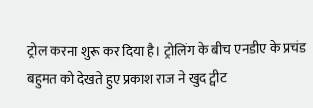ट्रोल करना शुरू कर दिया है। ट्रोलिंग के बीच एनडीए के प्रचंड बहुमत को देखते हुए प्रकाश राज ने खुद ट्वीट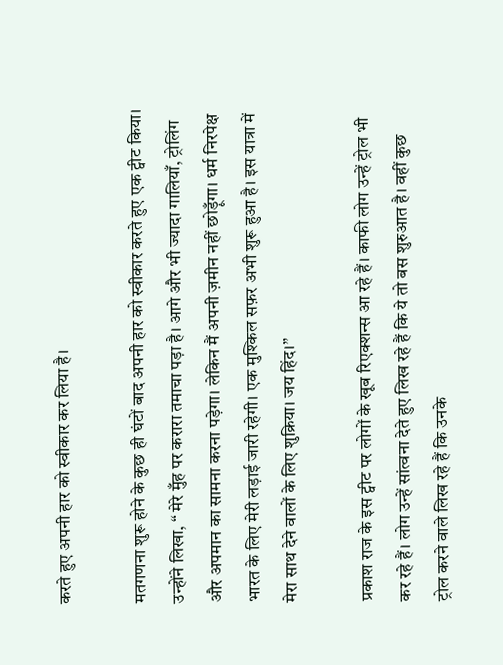करते हुए अपनी हार को स्वीकार कर लिया है।

मतगणना शुरू होने के कुछ ही घंटों बाद अपनी हार को स्वीकार करते हुए एक ट्वीट किया। उन्होंने लिखा, “ मेरे मुँह पर करारा तमाचा पड़ा है। आगे और भी ज्यादा गालियाँ, ट्रोलिंग और अपमान का सामना करना पड़ेगा। लेकिन मैं अपनी ज़मीन नहीं छोड़ूँगा। धर्म निरपेक्ष भारत के लिए मेरी लड़ाई जारी रहेगी। एक मुश्किल सफ़र अभी शुरू हुआ है। इस यात्रा में मेरा साथ देने वालों के लिए शुक्रिया। जय हिंद।”

प्रकाश राज के इस ट्वीट पर लोगों के खूब रिएक्शन्स आ रहे हैं। काफी लोग उन्हें ट्रोल भी कर रहे हैं। लोग उन्हें सांत्वना देते हुए लिख रहे हैं कि ये तो बस शुरुआत है। वहीं कुछ ट्रोल करने वाले लिख रहे हैं कि उनके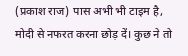(प्रकाश राज) पास अभी भी टाइम है, मोदी से नफरत करना छोड़ दें। कुछ ने तो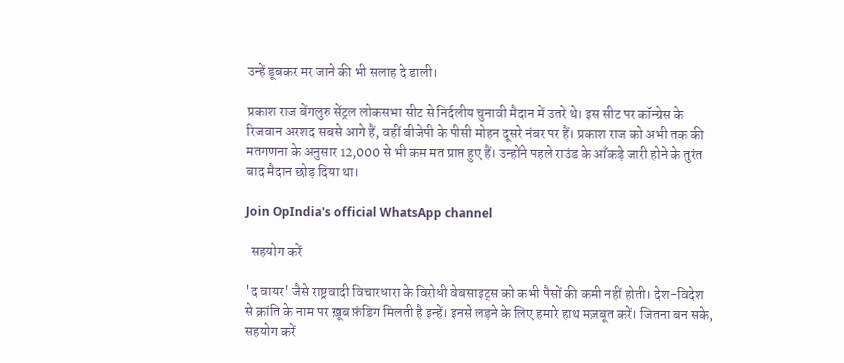उन्हें डूबकर मर जाने की भी सलाह दे डाली।

प्रकाश राज बेंगलुरु सेंट्रल लोकसभा सीट से निर्दलीय चुनावी मैदान में उतरे थे। इस सीट पर कॉन्ग्रेस के रिजवान अरशद सबसे आगे हैं, वहीं बीजेपी के पीसी मोहन दूसरे नंबर पर हैं। प्रकाश राज को अभी तक की मतगणना के अनुसार 12,000 से भी कम मत प्राप्त हुए हैं। उन्होंने पहले राउंड के आँकड़े जारी होने के तुरंत बाद मैदान छोड़ दिया था।

Join OpIndia's official WhatsApp channel

  सहयोग करें

'द वायर' जैसे राष्ट्रवादी विचारधारा के विरोधी वेबसाइट्स को कभी पैसों की कमी नहीं होती। देश-विदेश से क्रांति के नाम पर ख़ूब फ़ंडिग मिलती है इन्हें। इनसे लड़ने के लिए हमारे हाथ मज़बूत करें। जितना बन सके, सहयोग करें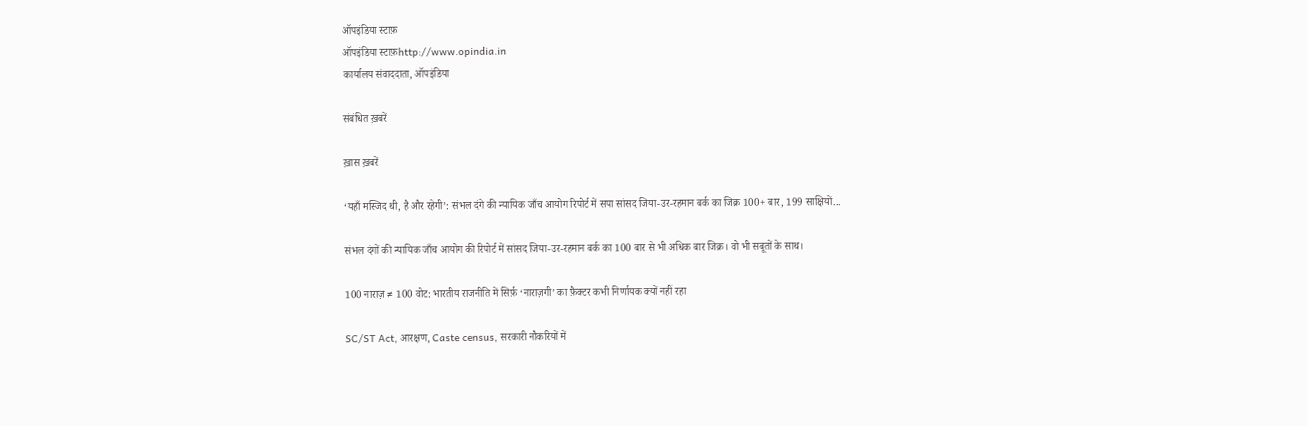ऑपइंडिया स्टाफ़
ऑपइंडिया स्टाफ़http://www.opindia.in
कार्यालय संवाददाता, ऑपइंडिया

संबंधित ख़बरें

ख़ास ख़बरें

‘यहाँ मस्जिद थी, है और रहेगी’: संभल दंगे की न्यायिक जाँच आयोग रिपोर्ट में सपा सांसद जिया-उर-रहमान बर्क का जिक्र 100+ बार, 199 साक्षियों...

संभल दंगों की न्यायिक जाँच आयोग की रिपोर्ट में सांसद जिया-उर-रहमान बर्क का 100 बार से भी अधिक बार जिक्र। वो भी सबूतों के साथ।

100 नाराज़ ≠ 100 वोट: भारतीय राजनीति में सिर्फ़ ‘नाराज़गी’ का फ़ैक्टर कभी निर्णायक क्यों नहीं रहा

SC/ST Act, आरक्षण, Caste census, सरकारी नौकरियों में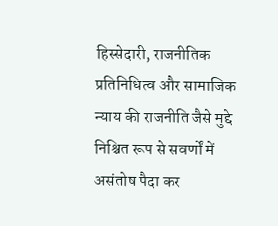हिस्सेदारी, राजनीतिक प्रतिनिधित्व और सामाजिक न्याय की राजनीति जैसे मुद्दे निश्चित रूप से सवर्णों में असंतोष पैदा कर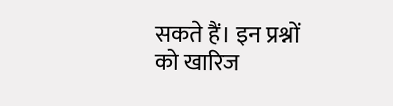सकते हैं। इन प्रश्नों को खारिज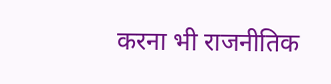करना भी राजनीतिक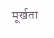मूर्खता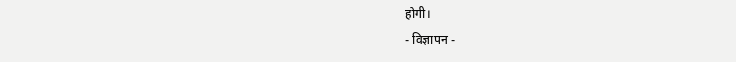होगी।
- विज्ञापन -